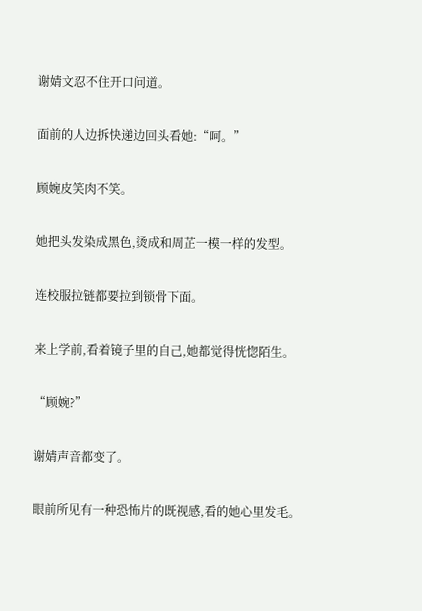谢婧文忍不住开口问道。

面前的人边拆快递边回头看她:“呵。”

顾婉皮笑肉不笑。

她把头发染成黑色,烫成和周芷一模一样的发型。

连校服拉链都要拉到锁骨下面。

来上学前,看着镜子里的自己,她都觉得恍惚陌生。

“顾婉?”

谢婧声音都变了。

眼前所见有一种恐怖片的既视感,看的她心里发毛。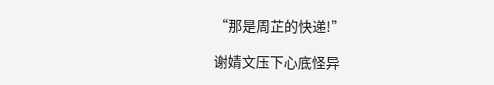“那是周芷的快递!”

谢婧文压下心底怪异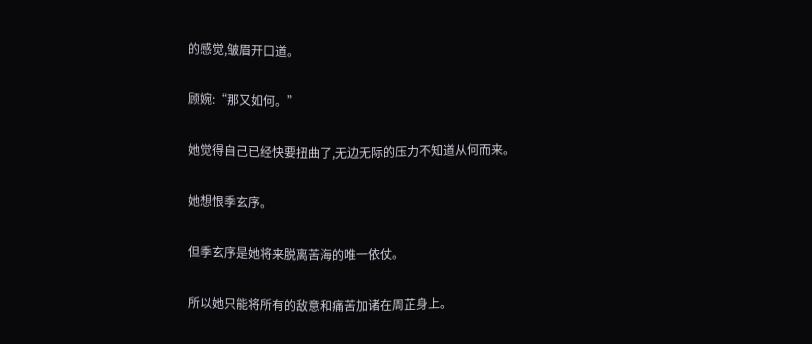的感觉,皱眉开口道。

顾婉:“那又如何。”

她觉得自己已经快要扭曲了,无边无际的压力不知道从何而来。

她想恨季玄序。

但季玄序是她将来脱离苦海的唯一依仗。

所以她只能将所有的敌意和痛苦加诸在周芷身上。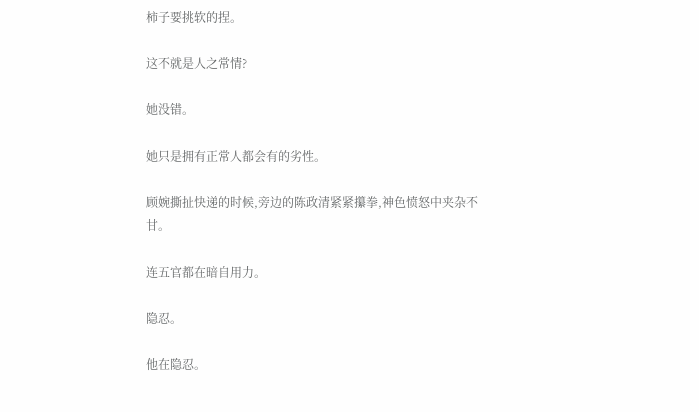柿子要挑软的捏。

这不就是人之常情?

她没错。

她只是拥有正常人都会有的劣性。

顾婉撕扯快递的时候,旁边的陈政清紧紧攥拳,神色愤怒中夹杂不甘。

连五官都在暗自用力。

隐忍。

他在隐忍。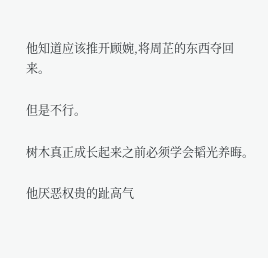他知道应该推开顾婉,将周芷的东西夺回来。

但是不行。

树木真正成长起来之前必须学会韬光养晦。

他厌恶权贵的趾高气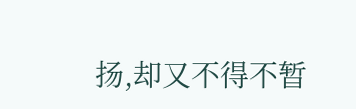扬,却又不得不暂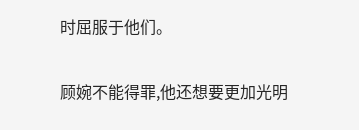时屈服于他们。

顾婉不能得罪,他还想要更加光明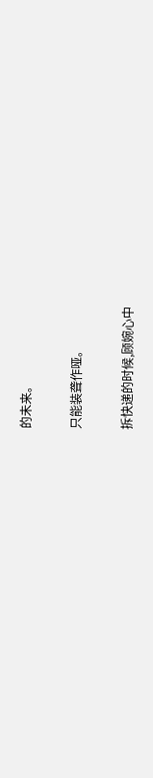的未来。

只能装聋作哑。

拆快递的时候,顾婉心中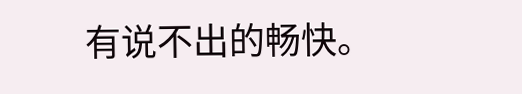有说不出的畅快。